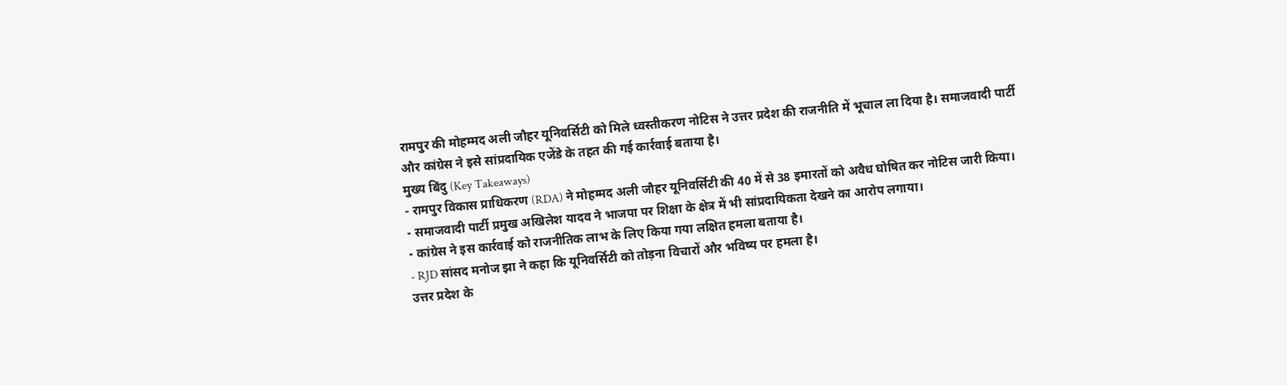रामपुर की मोहम्मद अली जौहर यूनिवर्सिटी को मिले ध्वस्तीकरण नोटिस ने उत्तर प्रदेश की राजनीति में भूचाल ला दिया है। समाजवादी पार्टी और कांग्रेस ने इसे सांप्रदायिक एजेंडे के तहत की गई कार्रवाई बताया है।
मुख्य बिंदु (Key Takeaways)
- रामपुर विकास प्राधिकरण (RDA) ने मोहम्मद अली जौहर यूनिवर्सिटी की 40 में से 38 इमारतों को अवैध घोषित कर नोटिस जारी किया।
- समाजवादी पार्टी प्रमुख अखिलेश यादव ने भाजपा पर शिक्षा के क्षेत्र में भी सांप्रदायिकता देखने का आरोप लगाया।
- कांग्रेस ने इस कार्रवाई को राजनीतिक लाभ के लिए किया गया लक्षित हमला बताया है।
- RJD सांसद मनोज झा ने कहा कि यूनिवर्सिटी को तोड़ना विचारों और भविष्य पर हमला है।
उत्तर प्रदेश के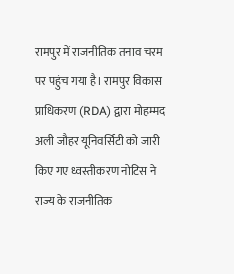रामपुर में राजनीतिक तनाव चरम पर पहुंच गया है। रामपुर विकास प्राधिकरण (RDA) द्वारा मोहम्मद अली जौहर यूनिवर्सिटी को जारी किए गए ध्वस्तीकरण नोटिस ने राज्य के राजनीतिक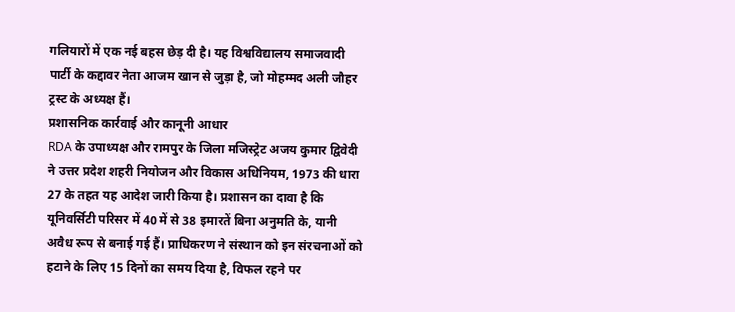गलियारों में एक नई बहस छेड़ दी है। यह विश्वविद्यालय समाजवादी पार्टी के कद्दावर नेता आजम खान से जुड़ा है, जो मोहम्मद अली जौहर ट्रस्ट के अध्यक्ष हैं।
प्रशासनिक कार्रवाई और कानूनी आधार
RDA के उपाध्यक्ष और रामपुर के जिला मजिस्ट्रेट अजय कुमार द्विवेदी ने उत्तर प्रदेश शहरी नियोजन और विकास अधिनियम, 1973 की धारा 27 के तहत यह आदेश जारी किया है। प्रशासन का दावा है कि यूनिवर्सिटी परिसर में 40 में से 38 इमारतें बिना अनुमति के, यानी अवैध रूप से बनाई गई हैं। प्राधिकरण ने संस्थान को इन संरचनाओं को हटाने के लिए 15 दिनों का समय दिया है, विफल रहने पर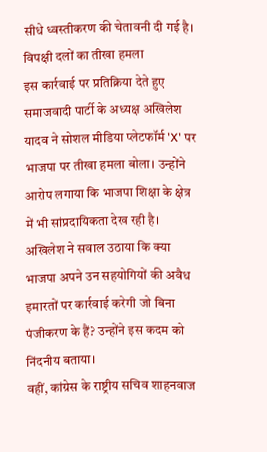सीधे ध्वस्तीकरण की चेतावनी दी गई है।
विपक्षी दलों का तीखा हमला
इस कार्रवाई पर प्रतिक्रिया देते हुए समाजवादी पार्टी के अध्यक्ष अखिलेश यादव ने सोशल मीडिया प्लेटफॉर्म 'X' पर भाजपा पर तीखा हमला बोला। उन्होंने आरोप लगाया कि भाजपा शिक्षा के क्षेत्र में भी सांप्रदायिकता देख रही है। अखिलेश ने सवाल उठाया कि क्या भाजपा अपने उन सहयोगियों की अवैध इमारतों पर कार्रवाई करेगी जो बिना पंजीकरण के हैं? उन्होंने इस कदम को निंदनीय बताया।
वहीं, कांग्रेस के राष्ट्रीय सचिव शाहनवाज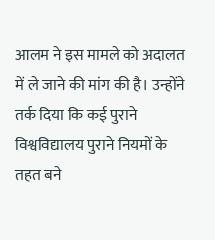आलम ने इस मामले को अदालत में ले जाने की मांग की है। उन्होंने तर्क दिया कि कई पुराने विश्वविद्यालय पुराने नियमों के तहत बने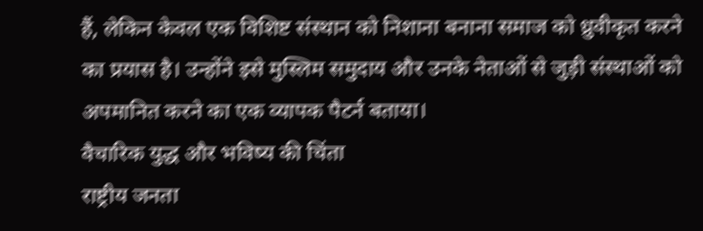हैं, लेकिन केवल एक विशिष्ट संस्थान को निशाना बनाना समाज को ध्रुवीकृत करने का प्रयास है। उन्होंने इसे मुस्लिम समुदाय और उनके नेताओं से जुड़ी संस्थाओं को अपमानित करने का एक व्यापक पैटर्न बताया।
वैचारिक युद्ध और भविष्य की चिंता
राष्ट्रीय जनता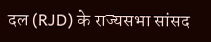दल (RJD) के राज्यसभा सांसद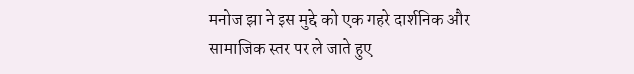मनोज झा ने इस मुद्दे को एक गहरे दार्शनिक और सामाजिक स्तर पर ले जाते हुए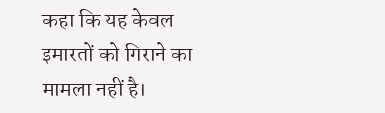कहा कि यह केवल इमारतों को गिराने का मामला नहीं है।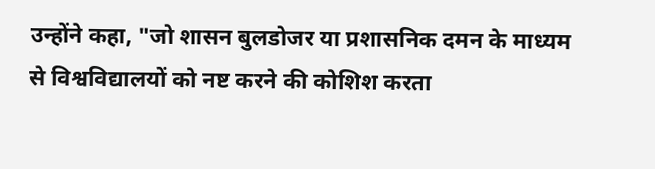उन्होंने कहा, "जो शासन बुलडोजर या प्रशासनिक दमन के माध्यम से विश्वविद्यालयों को नष्ट करने की कोशिश करता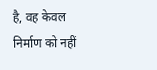है, वह केवल निर्माण को नहीं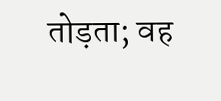तोड़ता; वह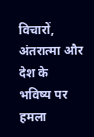विचारों, अंतरात्मा और देश के भविष्य पर हमला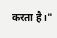करता है।"